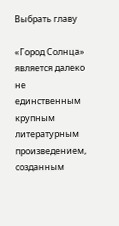Выбрать главу

«Город Солнца» является далеко не единственным крупным литературным произведением, созданным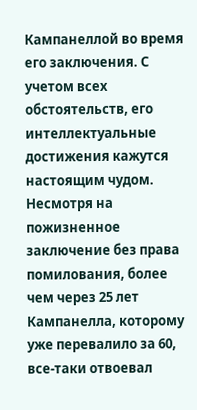Кампанеллой во время его заключения. С учетом всех обстоятельств, его интеллектуальные достижения кажутся настоящим чудом. Несмотря на пожизненное заключение без права помилования, более чем через 25 лет Кампанелла, которому уже перевалило за 60, все-таки отвоевал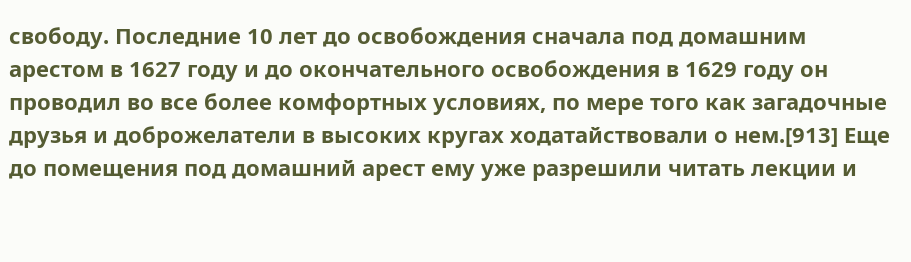свободу. Последние 10 лет до освобождения сначала под домашним арестом в 1627 году и до окончательного освобождения в 1629 году он проводил во все более комфортных условиях, по мере того как загадочные друзья и доброжелатели в высоких кругах ходатайствовали о нем.[913] Еще до помещения под домашний арест ему уже разрешили читать лекции и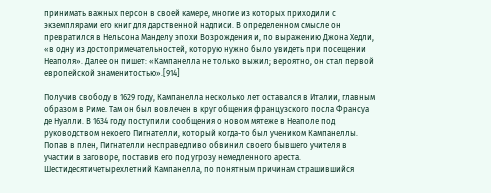принимать важных персон в своей камере, многие из которых приходили с экземплярами его книг для дарственной надписи. В определенном смысле он превратился в Нельсона Манделу эпохи Возрождения и, по выражению Джона Хедли, «в одну из достопримечательностей, которую нужно было увидеть при посещении Неаполя». Далее он пишет: «Кампанелла не только выжил; вероятно, он стал первой европейской знаменитостью».[914]

Получив свободу в 1629 году, Кампанелла несколько лет оставался в Италии, главным образом в Риме. Там он был вовлечен в круг общения французского посла Франсуа де Нуалли. В 1634 году поступили сообщения о новом мятеже в Неаполе под руководством некоего Пигнателли, который когда-то был учеником Кампанеллы. Попав в плен, Пигнателли несправедливо обвинил своего бывшего учителя в участии в заговоре, поставив его под угрозу немедленного ареста. Шестидесятичетырехлетний Кампанелла, по понятным причинам страшившийся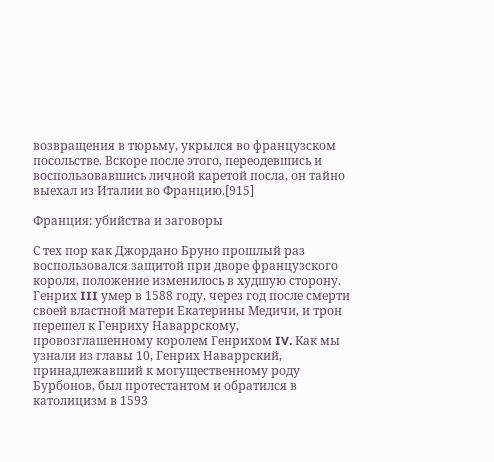возвращения в тюрьму, укрылся во французском посольстве. Вскоре после этого, переодевшись и воспользовавшись личной каретой посла, он тайно выехал из Италии во Францию.[915]

Франция: убийства и заговоры

С тех пор как Джордано Бруно прошлый раз воспользовался защитой при дворе французского короля, положение изменилось в худшую сторону. Генрих III умер в 1588 году, через год после смерти своей властной матери Екатерины Медичи, и трон перешел к Генриху Наваррскому, провозглашенному королем Генрихом IV. Как мы узнали из главы 10, Генрих Наваррский, принадлежавший к могущественному роду Бурбонов, был протестантом и обратился в католицизм в 1593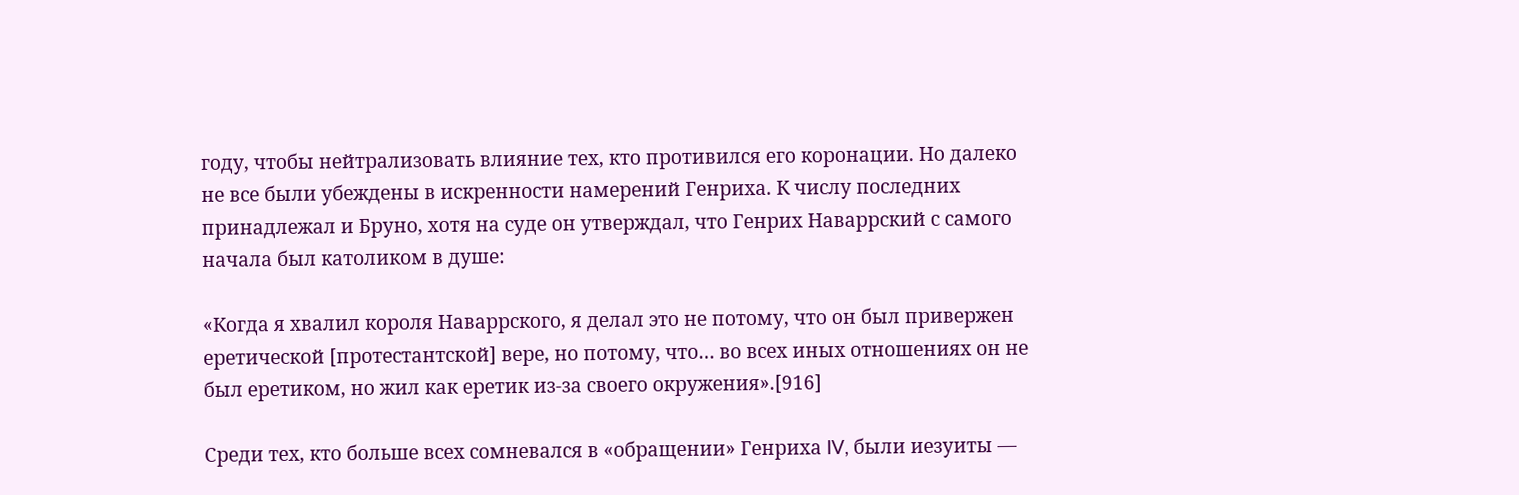году, чтобы нейтрализовать влияние тех, кто противился его коронации. Но далеко не все были убеждены в искренности намерений Генриха. К числу последних принадлежал и Бруно, хотя на суде он утверждал, что Генрих Наваррский с самого начала был католиком в душе:

«Когда я хвалил короля Наваррского, я делал это не потому, что он был привержен еретической [протестантской] вере, но потому, что… во всех иных отношениях он не был еретиком, но жил как еретик из-за своего окружения».[916]

Среди тех, кто больше всех сомневался в «обращении» Генриха IV, были иезуиты —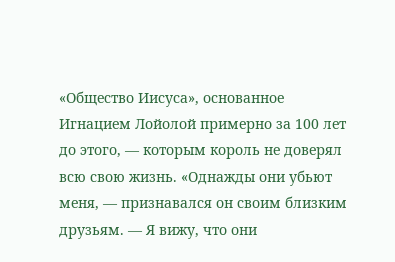«Общество Иисуса», основанное Игнацием Лойолой примерно за 100 лет до этого, — которым король не доверял всю свою жизнь. «Однажды они убьют меня, — признавался он своим близким друзьям. — Я вижу, что они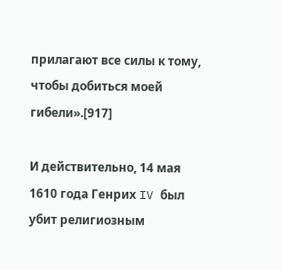прилагают все силы к тому, чтобы добиться моей гибели».[917]

И действительно, 14 мая 1610 года Генрих IV был убит религиозным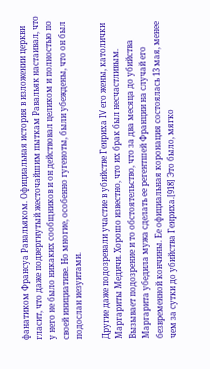фанатиком Франсуа Равальяком. Официальная история в изложении церкви гласит, что даже подвергнутый жесточайшим пыткам Равальяк настаивал, что у него не было никаких сообщников и он действовал целиком и полностью по своей инициативе. Но многие, особенно гугеноты, были убеждены, что он был подослан иезуитами.

Другие даже подозревали участие в убийстве Генриха IV его жены, католички Маргариты Медичи. Хорошо известно, что их брак был несчастливым. Вызывает подозрение и то обстоятельство, что за два месяца до убийства Маргарита убедила мужа сделать ее регентшей Франции на случай его безвременной кончины. Ее официальная коронация состоялась 13 мая, менее чем за сутки до убийства Генриха.[918] Это было, мягко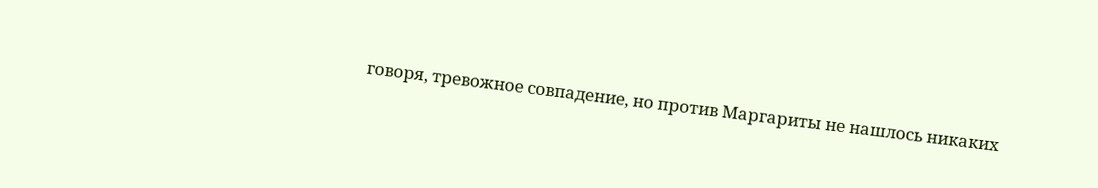говоря, тревожное совпадение, но против Маргариты не нашлось никаких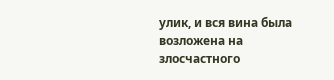улик, и вся вина была возложена на злосчастного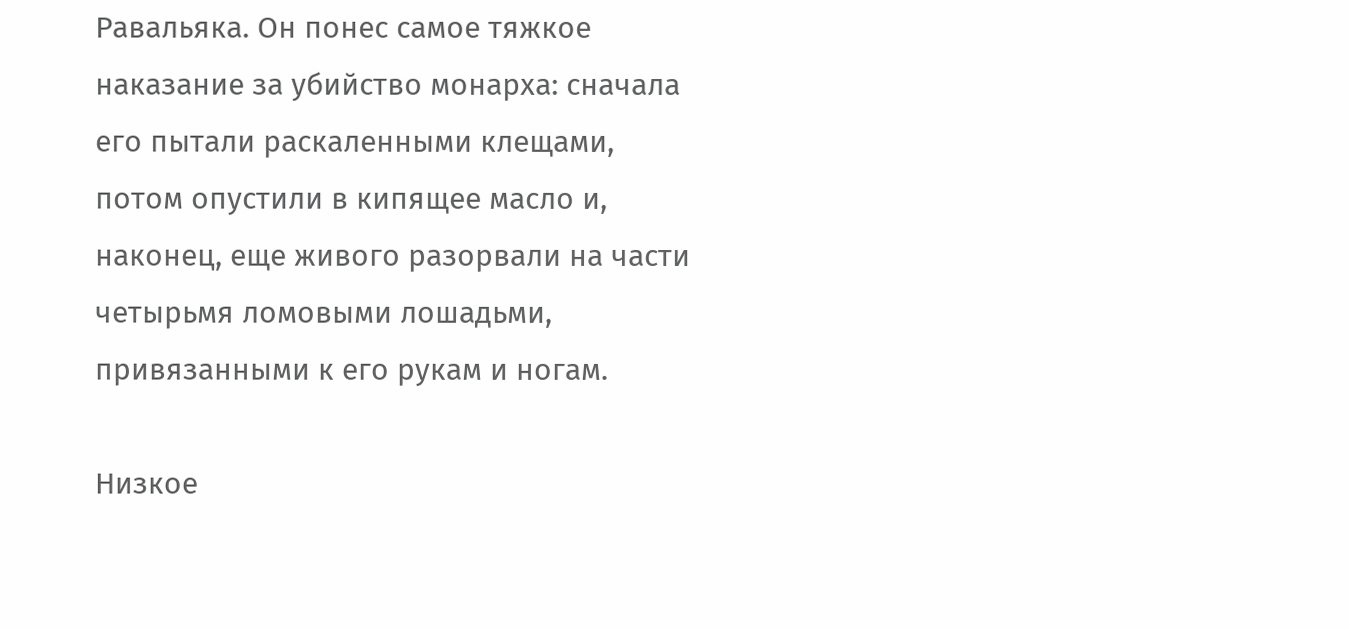Равальяка. Он понес самое тяжкое наказание за убийство монарха: сначала его пытали раскаленными клещами, потом опустили в кипящее масло и, наконец, еще живого разорвали на части четырьмя ломовыми лошадьми, привязанными к его рукам и ногам.

Низкое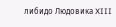либидо Людовика XIII